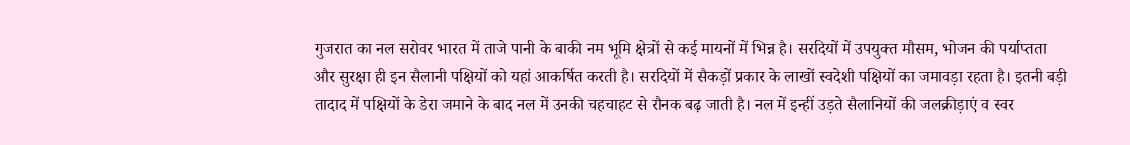गुजरात का नल सरोवर भारत में ताजे पानी के बाकी नम भूमि क्षेत्रों से कई मायनों में भिन्न है। सरदियों में उपयुक्त मौसम, भोजन की पर्याप्तता और सुरक्षा ही इन सैलानी पक्षियों को यहां आकर्षित करती है। सरदियों में सैकड़ों प्रकार के लाखों स्वदेशी पक्षियों का जमावड़ा रहता है। इतनी बड़ी तादाद में पक्षियों के डेरा जमाने के बाद नल में उनकी चहचाहट से रौनक बढ़ जाती है। नल में इन्हीं उड़ते सैलानियों की जलक्रीड़ाएं व स्वर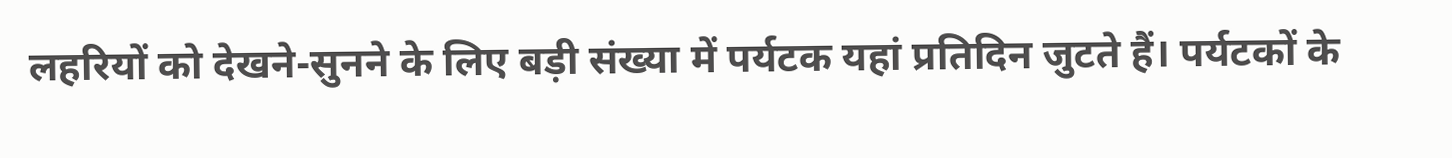लहरियों को देखने-सुनने के लिए बड़ी संख्या में पर्यटक यहां प्रतिदिन जुटते हैं। पर्यटकों के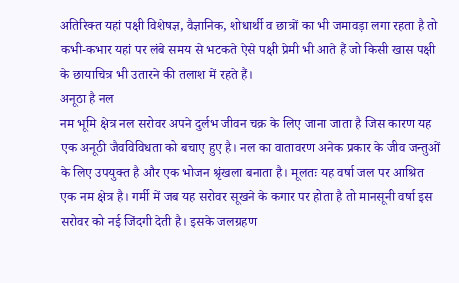अतिरिक्त यहां पक्षी विशेषज्ञ, वैज्ञानिक, शोधार्थी व छात्रों का भी जमावड़ा लगा रहता है तो कभी-कभार यहां पर लंबे समय से भटकते ऐसे पक्षी प्रेमी भी आते हैं जो किसी खास पक्षी के छायाचित्र भी उतारने की तलाश में रहते हैं।
अनूठा है नल
नम भूमि क्षेत्र नल सरोवर अपने दुर्लभ जीवन चक्र के लिए जाना जाता है जिस कारण यह एक अनूठी जैवविविधता को बचाए हुए है। नल का वातावरण अनेक प्रकार के जीव जन्तुओं के लिए उपयुक्त है और एक भोजन श्रृंखला बनाता है। मूलतः यह वर्षा जल पर आश्रित एक नम क्षेत्र है। गर्मी में जब यह सरोवर सूखने के कगार पर होता है तो मानसूनी वर्षा इस सरोवर को नई जिंदगी देती है। इसके जलग्रहण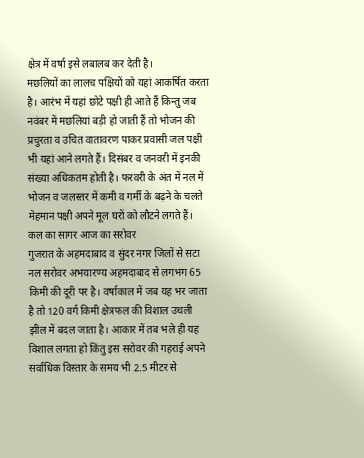क्षेत्र में वर्षा इसे लबालब कर देती है।
मछलियों का लालच पक्षियों को यहां आकर्षित करता है। आरंभ में यहां छोटे पक्षी ही आते हैं किन्तु जब नवंबर में मछलियां बड़ी हो जाती हैं तो भोजन की प्रचुरता व उचित वातावरण पाकर प्रवासी जल पक्षी भी यहां आने लगते हैं। दिसंबर व जनवरी में इनकी संख्या अधिकतम होती है। फरवरी के अंत में नल में भोजन व जलस्तर में कमी व गर्मी के बढ़ने के चलते मेहमान पक्षी अपने मूल घरों को लौटने लगते हैं।
कल का सागर आज का सरोवर
गुजरात के अहमदाबाद व सुंदर नगर जिलों से सटा नल सरोवर अभयारण्य अहमदाबाद से लगभग 65 किमी की दूरी पर है। वर्षाकाल में जब यह भर जाता है तो 120 वर्ग किमी क्षेत्रफल की विशाल उथली झील में बदल जाता है। आकार में तब भले ही यह विशाल लगता हो किंतु इस सरोवर की गहराई अपने सर्वाधिक विस्तार के समय भी 2.5 मीटर से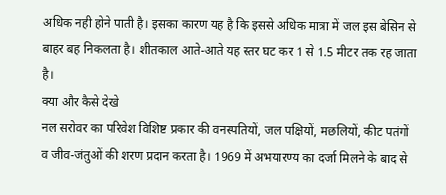अधिक नही होने पाती है। इसका कारण यह है कि इससे अधिक मात्रा में जल इस बेसिन से बाहर बह निकलता है। शीतकाल आते-आते यह स्तर घट कर 1 से 1.5 मीटर तक रह जाता है।
क्या और कैसे देखे
नल सरोवर का परिवेश विशिष्ट प्रकार की वनस्पतियों, जल पक्षियों, मछलियों, कीट पतंगों व जीव-जंतुओं की शरण प्रदान करता है। 1969 में अभयारण्य का दर्जा मिलने के बाद से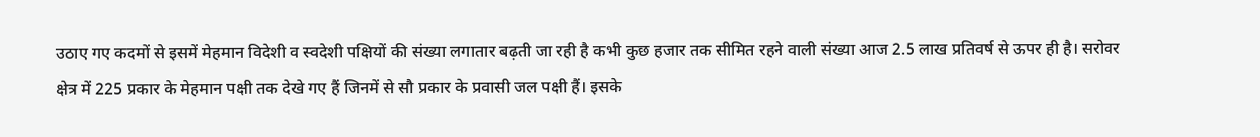उठाए गए कदमों से इसमें मेहमान विदेशी व स्वदेशी पक्षियों की संख्या लगातार बढ़ती जा रही है कभी कुछ हजार तक सीमित रहने वाली संख्या आज 2.5 लाख प्रतिवर्ष से ऊपर ही है। सरोवर क्षेत्र में 225 प्रकार के मेहमान पक्षी तक देखे गए हैं जिनमें से सौ प्रकार के प्रवासी जल पक्षी हैं। इसके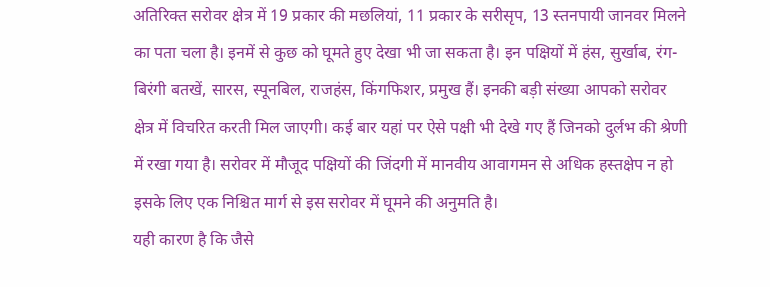अतिरिक्त सरोवर क्षेत्र में 19 प्रकार की मछलियां, 11 प्रकार के सरीसृप, 13 स्तनपायी जानवर मिलने का पता चला है। इनमें से कुछ को घूमते हुए देखा भी जा सकता है। इन पक्षियों में हंस, सुर्खाब, रंग-बिरंगी बतखें, सारस, स्पूनबिल, राजहंस, किंगफिशर, प्रमुख हैं। इनकी बड़ी संख्या आपको सरोवर क्षेत्र में विचरित करती मिल जाएगी। कई बार यहां पर ऐसे पक्षी भी देखे गए हैं जिनको दुर्लभ की श्रेणी में रखा गया है। सरोवर में मौजूद पक्षियों की जिंदगी में मानवीय आवागमन से अधिक हस्तक्षेप न हो इसके लिए एक निश्चित मार्ग से इस सरोवर में घूमने की अनुमति है।
यही कारण है कि जैसे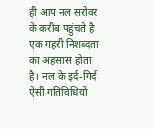ही आप नल सरोवर के करीब पहुंचते है एक गहरी निशब्दता का अहसास होता है। नल के इर्द-गिर्द ऐसी गतिविधियों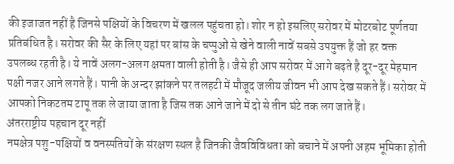की इजाजत नहीं है जिनसे पक्षियों के विचरण में खलल पहुंचता हो। शोर न हो इसलिए सरोवर में मोटरबोट पूर्णतया प्रतिबंधित है। सरोवर की सैर के लिए यहां पर बांस के चप्पुओं से खेने वाली नावें सबसे उपयुक्त हैं जो हर वक्त उपलब्ध रहती है। ये नावें अलग-अलग क्षमता वाली होती है। जैसे ही आप सरोवर में आगे बढ़ते है दूर-दूर मेहमान पक्षी नजर आने लगते हैं। पानी के अन्दर झांकने पर तलहटी में मौजूद जलीय जीवन भी आप देख सकते हैं। सरोवर में आपको निकटतम टापू तक ले जाया जाता है जिस तक आने जाने में दो से तीन घंटे तक लग जाते हैं।
अंतरराष्ट्रीय पहचान दूर नहीं
नमक्षेत्र पशु-पक्षियों व वनस्पतियों के संरक्षण स्थल है जिनकी जैवविविधता को बचाने में अपनी अहम भूमिका होती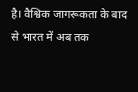है। वैश्विक जागरूकता के बाद से भारत में अब तक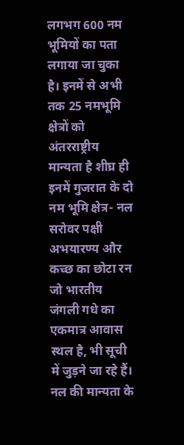लगभग 600 नम भूमियों का पता लगाया जा चुका है। इनमें से अभी तक 25 नमभूमि क्षेत्रों को अंतरराष्ट्रीय मान्यता है शीघ्र ही इनमें गुजरात के दो नम भूमि क्षेत्र- नल सरोवर पक्षी अभयारण्य और कच्छ का छोटा रन जो भारतीय जंगली गधे का एकमात्र आवास स्थल है, भी सूची में जुड़ने जा रहे हैं। नल की मान्यता के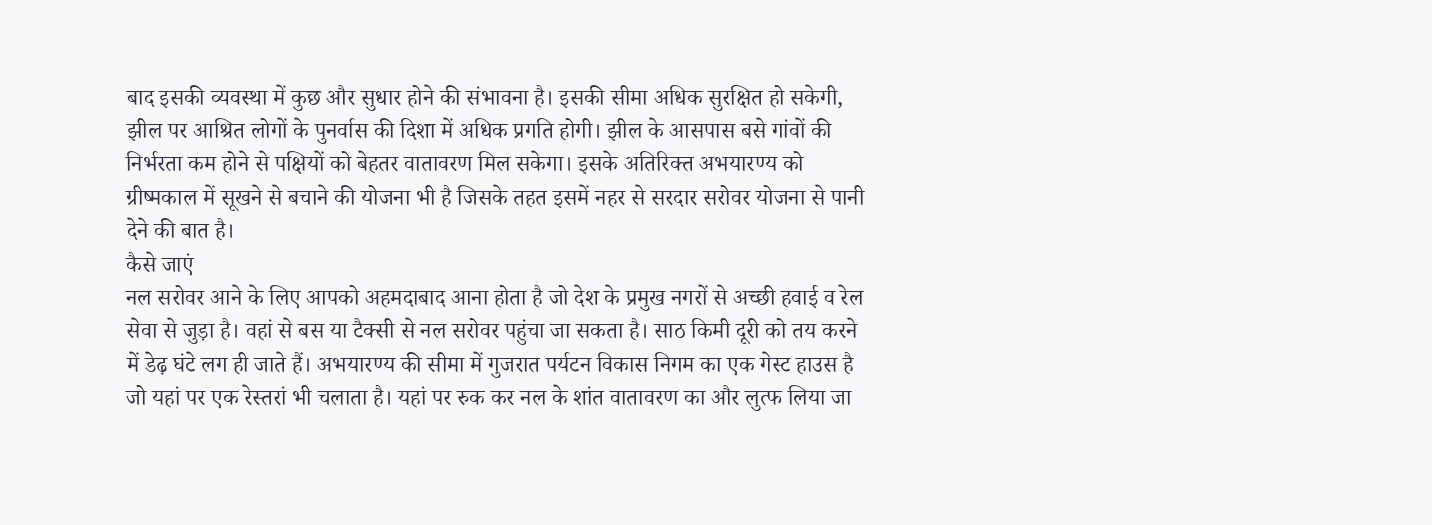बाद इसकी व्यवस्था में कुछ और सुधार होने की संभावना है। इसकी सीमा अधिक सुरक्षित हो सकेगी, झील पर आश्रित लोगों के पुनर्वास की दिशा में अधिक प्रगति होगी। झील के आसपास बसे गांवों की निर्भरता कम होने से पक्षियों को बेहतर वातावरण मिल सकेगा। इसके अतिरिक्त अभयारण्य को ग्रीष्मकाल में सूखने से बचाने की योजना भी है जिसके तहत इसमें नहर से सरदार सरोवर योजना से पानी देने की बात है।
कैसे जाएं
नल सरोवर आने के लिए आपको अहमदाबाद आना होता है जो देश के प्रमुख नगरों से अच्छी हवाई व रेल सेवा से जुड़ा है। वहां से बस या टैक्सी से नल सरोवर पहुंचा जा सकता है। साठ किमी दूरी को तय करने में डेढ़ घंटे लग ही जाते हैं। अभयारण्य की सीमा में गुजरात पर्यटन विकास निगम का एक गेस्ट हाउस है जो यहां पर एक रेस्तरां भी चलाता है। यहां पर रुक कर नल के शांत वातावरण का और लुत्फ लिया जा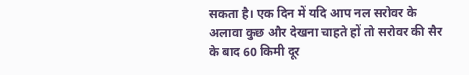सकता है। एक दिन में यदि आप नल सरोवर के अलावा कुछ और देखना चाहते हों तो सरोवर की सैर के बाद 60 किमी दूर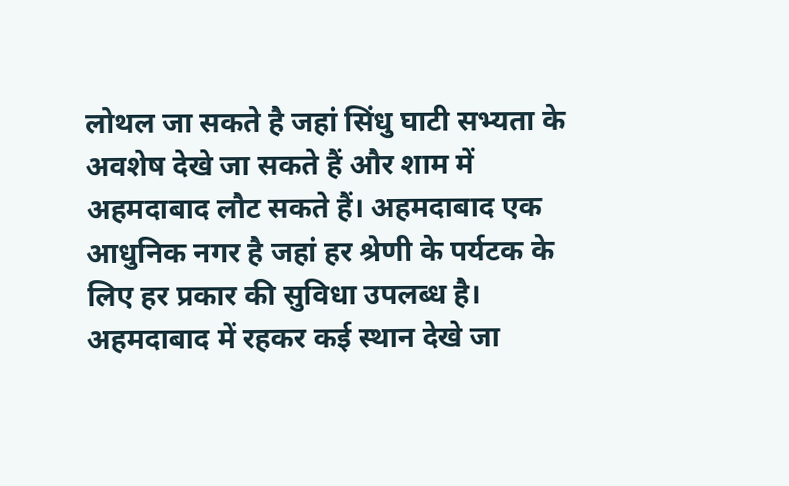लोथल जा सकते है जहां सिंधु घाटी सभ्यता के अवशेष देखे जा सकते हैं और शाम में अहमदाबाद लौट सकते हैं। अहमदाबाद एक आधुनिक नगर है जहां हर श्रेणी के पर्यटक के लिए हर प्रकार की सुविधा उपलब्ध है। अहमदाबाद में रहकर कई स्थान देखे जा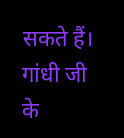सकते हैं। गांधी जी के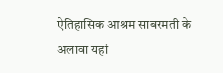ऐतिहासिक आश्रम साबरमती के अलावा यहां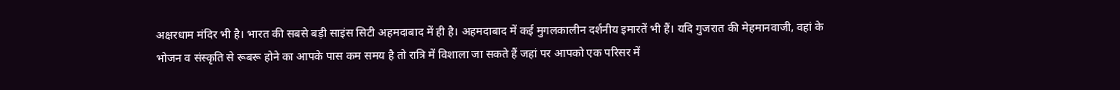अक्षरधाम मंदिर भी है। भारत की सबसे बड़ी साइंस सिटी अहमदाबाद में ही है। अहमदाबाद में कई मुगलकालीन दर्शनीय इमारतें भी हैं। यदि गुजरात की मेहमानवाजी, वहां के भोजन व संस्कृति से रूबरू होने का आपके पास कम समय है तो रात्रि में विशाला जा सकते हैं जहां पर आपको एक परिसर में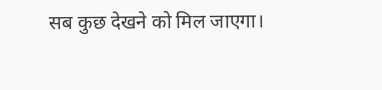सब कुछ देखने को मिल जाएगा।